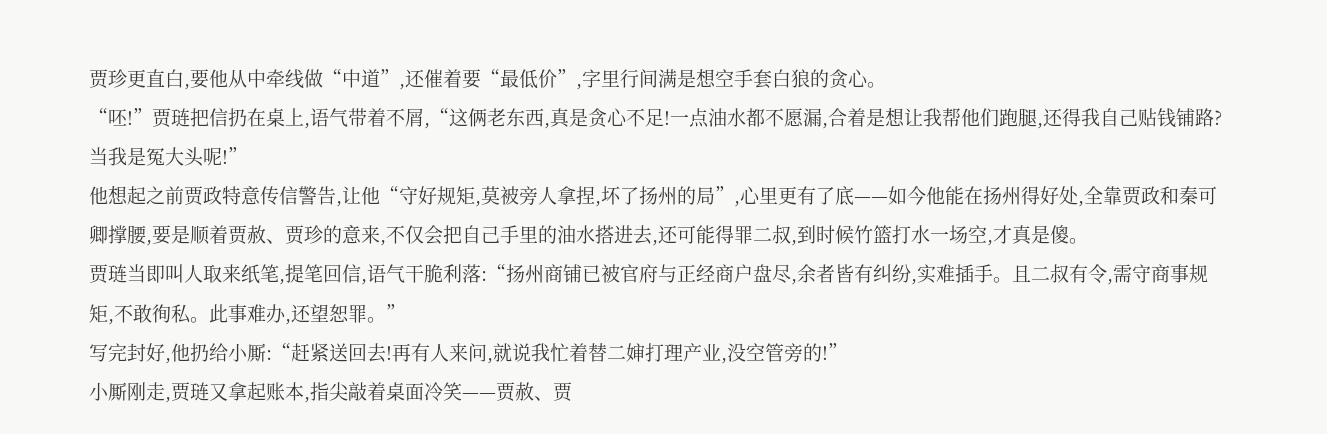贾珍更直白,要他从中牵线做“中道”,还催着要“最低价”,字里行间满是想空手套白狼的贪心。
“呸!”贾琏把信扔在桌上,语气带着不屑,“这俩老东西,真是贪心不足!一点油水都不愿漏,合着是想让我帮他们跑腿,还得我自己贴钱铺路?当我是冤大头呢!”
他想起之前贾政特意传信警告,让他“守好规矩,莫被旁人拿捏,坏了扬州的局”,心里更有了底——如今他能在扬州得好处,全靠贾政和秦可卿撑腰,要是顺着贾赦、贾珍的意来,不仅会把自己手里的油水搭进去,还可能得罪二叔,到时候竹篮打水一场空,才真是傻。
贾琏当即叫人取来纸笔,提笔回信,语气干脆利落:“扬州商铺已被官府与正经商户盘尽,余者皆有纠纷,实难插手。且二叔有令,需守商事规矩,不敢徇私。此事难办,还望恕罪。”
写完封好,他扔给小厮:“赶紧送回去!再有人来问,就说我忙着替二婶打理产业,没空管旁的!”
小厮刚走,贾琏又拿起账本,指尖敲着桌面冷笑——贾赦、贾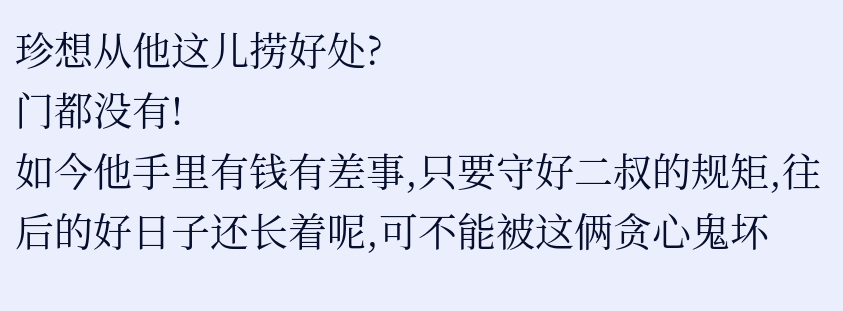珍想从他这儿捞好处?
门都没有!
如今他手里有钱有差事,只要守好二叔的规矩,往后的好日子还长着呢,可不能被这俩贪心鬼坏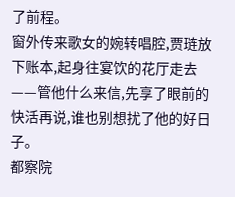了前程。
窗外传来歌女的婉转唱腔,贾琏放下账本,起身往宴饮的花厅走去——管他什么来信,先享了眼前的快活再说,谁也别想扰了他的好日子。
都察院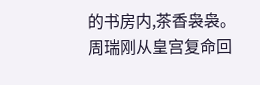的书房内,茶香袅袅。
周瑞刚从皇宫复命回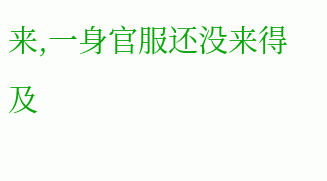来,一身官服还没来得及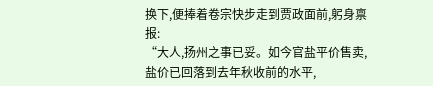换下,便捧着卷宗快步走到贾政面前,躬身禀报:
“大人,扬州之事已妥。如今官盐平价售卖,盐价已回落到去年秋收前的水平,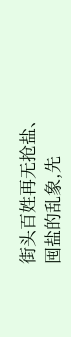街头百姓再无抢盐、囤盐的乱象,先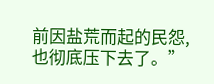前因盐荒而起的民怨,也彻底压下去了。”